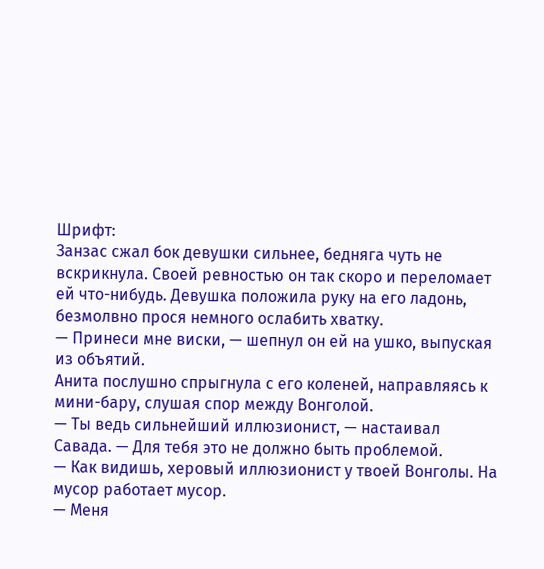Шрифт:
Занзас сжал бок девушки сильнее, бедняга чуть не вскрикнула. Своей ревностью он так скоро и переломает ей что-нибудь. Девушка положила руку на его ладонь, безмолвно прося немного ослабить хватку.
— Принеси мне виски, — шепнул он ей на ушко, выпуская из объятий.
Анита послушно спрыгнула с его коленей, направляясь к мини-бару, слушая спор между Вонголой.
— Ты ведь сильнейший иллюзионист, — настаивал Савада. — Для тебя это не должно быть проблемой.
— Как видишь, херовый иллюзионист у твоей Вонголы. На мусор работает мусор.
— Меня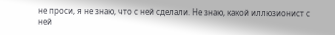не проси, я не знаю, что с ней сделали. Не знаю, какой иллюзионист с ней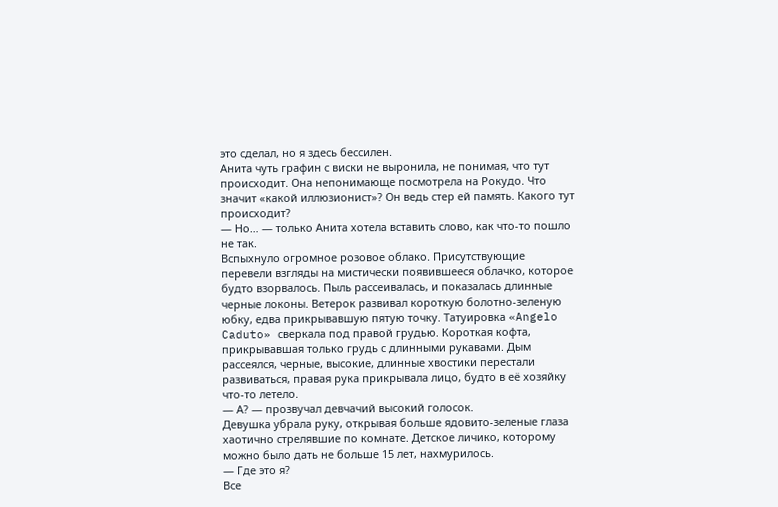это сделал, но я здесь бессилен.
Анита чуть графин с виски не выронила, не понимая, что тут происходит. Она непонимающе посмотрела на Рокудо. Что значит «какой иллюзионист»? Он ведь стер ей память. Какого тут происходит?
— Но… — только Анита хотела вставить слово, как что-то пошло не так.
Вспыхнуло огромное розовое облако. Присутствующие перевели взгляды на мистически появившееся облачко, которое будто взорвалось. Пыль рассеивалась, и показалась длинные черные локоны. Ветерок развивал короткую болотно-зеленую юбку, едва прикрывавшую пятую точку. Татуировка «Angelo Caduto» сверкала под правой грудью. Короткая кофта, прикрывавшая только грудь с длинными рукавами. Дым рассеялся, черные, высокие, длинные хвостики перестали развиваться, правая рука прикрывала лицо, будто в её хозяйку что-то летело.
— А? — прозвучал девчачий высокий голосок.
Девушка убрала руку, открывая больше ядовито-зеленые глаза хаотично стрелявшие по комнате. Детское личико, которому можно было дать не больше 15 лет, нахмурилось.
— Где это я?
Все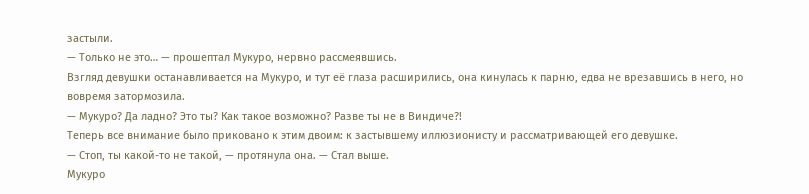застыли.
— Только не это… — прошептал Мукуро, нервно рассмеявшись.
Взгляд девушки останавливается на Мукуро, и тут её глаза расширились, она кинулась к парню, едва не врезавшись в него, но вовремя затормозила.
— Мукуро? Да ладно? Это ты? Как такое возможно? Разве ты не в Виндиче?!
Теперь все внимание было приковано к этим двоим: к застывшему иллюзионисту и рассматривающей его девушке.
— Стоп, ты какой-то не такой, — протянула она. — Стал выше.
Мукуро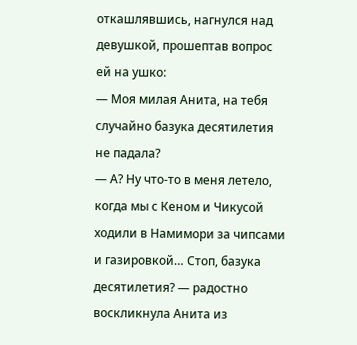откашлявшись, нагнулся над девушкой, прошептав вопрос ей на ушко:
— Моя милая Анита, на тебя случайно базука десятилетия не падала?
— А? Ну что-то в меня летело, когда мы с Кеном и Чикусой ходили в Намимори за чипсами и газировкой… Стоп, базука десятилетия? — радостно воскликнула Анита из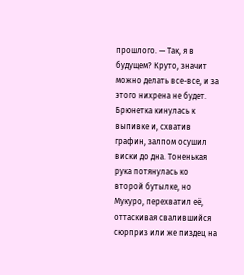прошлого. — Так, я в будущем? Круто, значит можно делать все-все, и за этого нихрена не будет.
Брюнетка кинулась к выпивке и, схватив графин, залпом осушил виски до дна. Тоненькая рука потянулась ко второй бутылке, но Мукуро, перехватил её, оттаскивая свалившийся сюрприз или же пиздец на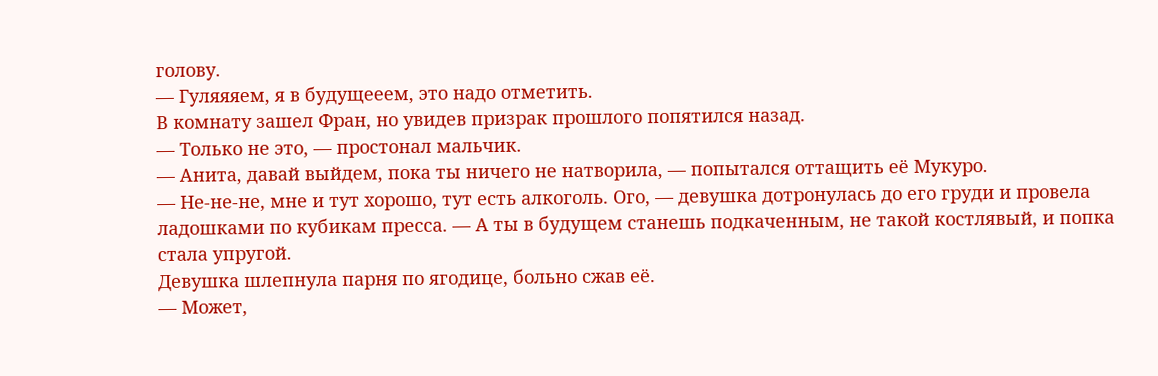голову.
— Гуляяяем, я в будущееем, это надо отметить.
В комнату зашел Фран, но увидев призрак прошлого попятился назад.
— Только не это, — простонал мальчик.
— Анита, давай выйдем, пока ты ничего не натворила, — попытался оттащить её Мукуро.
— Не-не-не, мне и тут хорошо, тут есть алкоголь. Ого, — девушка дотронулась до его груди и провела ладошками по кубикам пресса. — А ты в будущем станешь подкаченным, не такой костлявый, и попка стала упругой.
Девушка шлепнула парня по ягодице, больно сжав её.
— Может,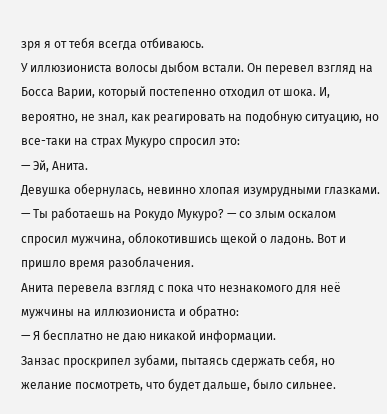зря я от тебя всегда отбиваюсь.
У иллюзиониста волосы дыбом встали. Он перевел взгляд на Босса Варии, который постепенно отходил от шока. И, вероятно, не знал, как реагировать на подобную ситуацию, но все-таки на страх Мукуро спросил это:
— Эй, Анита.
Девушка обернулась, невинно хлопая изумрудными глазками.
— Ты работаешь на Рокудо Мукуро? — со злым оскалом спросил мужчина, облокотившись щекой о ладонь. Вот и пришло время разоблачения.
Анита перевела взгляд с пока что незнакомого для неё мужчины на иллюзиониста и обратно:
— Я бесплатно не даю никакой информации.
Занзас проскрипел зубами, пытаясь сдержать себя, но желание посмотреть, что будет дальше, было сильнее.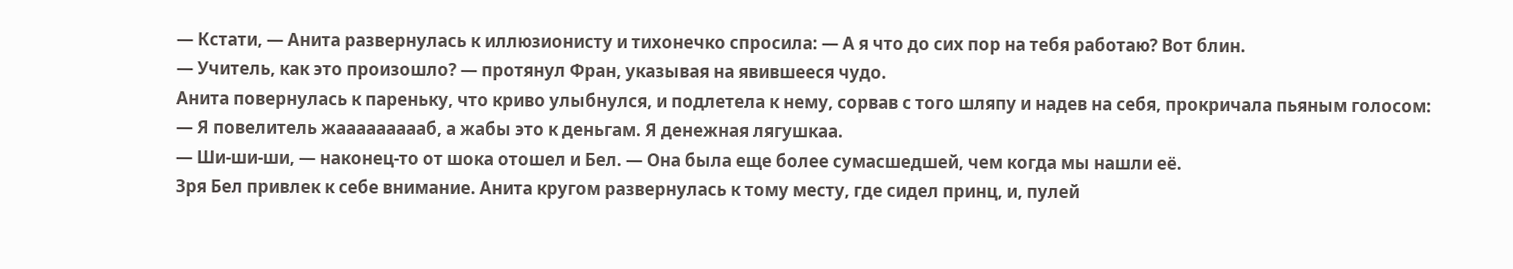— Кстати, — Анита развернулась к иллюзионисту и тихонечко спросила: — А я что до сих пор на тебя работаю? Вот блин.
— Учитель, как это произошло? — протянул Фран, указывая на явившееся чудо.
Анита повернулась к пареньку, что криво улыбнулся, и подлетела к нему, сорвав с того шляпу и надев на себя, прокричала пьяным голосом:
— Я повелитель жаааааааааб, а жабы это к деньгам. Я денежная лягушкаа.
— Ши-ши-ши, — наконец-то от шока отошел и Бел. — Она была еще более сумасшедшей, чем когда мы нашли её.
Зря Бел привлек к себе внимание. Анита кругом развернулась к тому месту, где сидел принц, и, пулей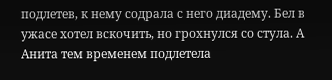подлетев, к нему содрала с него диадему. Бел в ужасе хотел вскочить, но грохнулся со стула. А Анита тем временем подлетела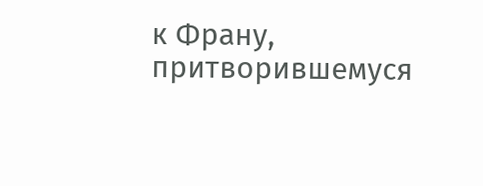к Франу, притворившемуся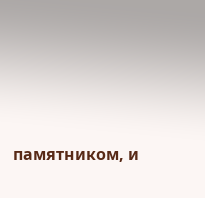памятником, и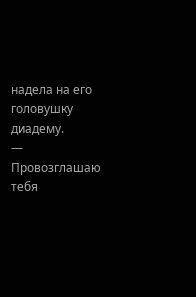надела на его головушку диадему.
— Провозглашаю тебя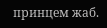принцем жаб.